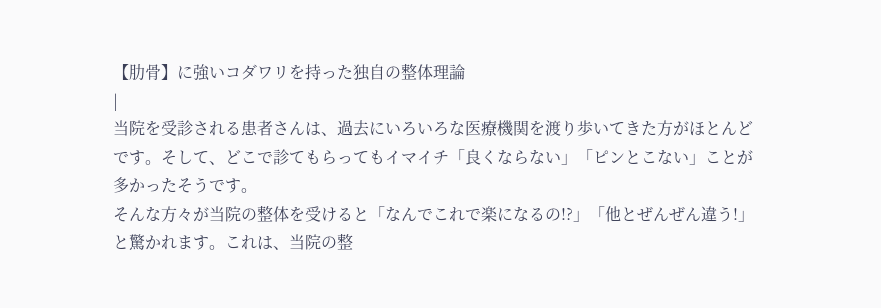【肋骨】に強いコダワリを持った独自の整体理論
|
当院を受診される患者さんは、過去にいろいろな医療機関を渡り歩いてきた方がほとんどです。そして、どこで診てもらってもイマイチ「良くならない」「ピンとこない」ことが多かったそうです。
そんな方々が当院の整体を受けると「なんでこれで楽になるの!?」「他とぜんぜん違う!」と驚かれます。これは、当院の整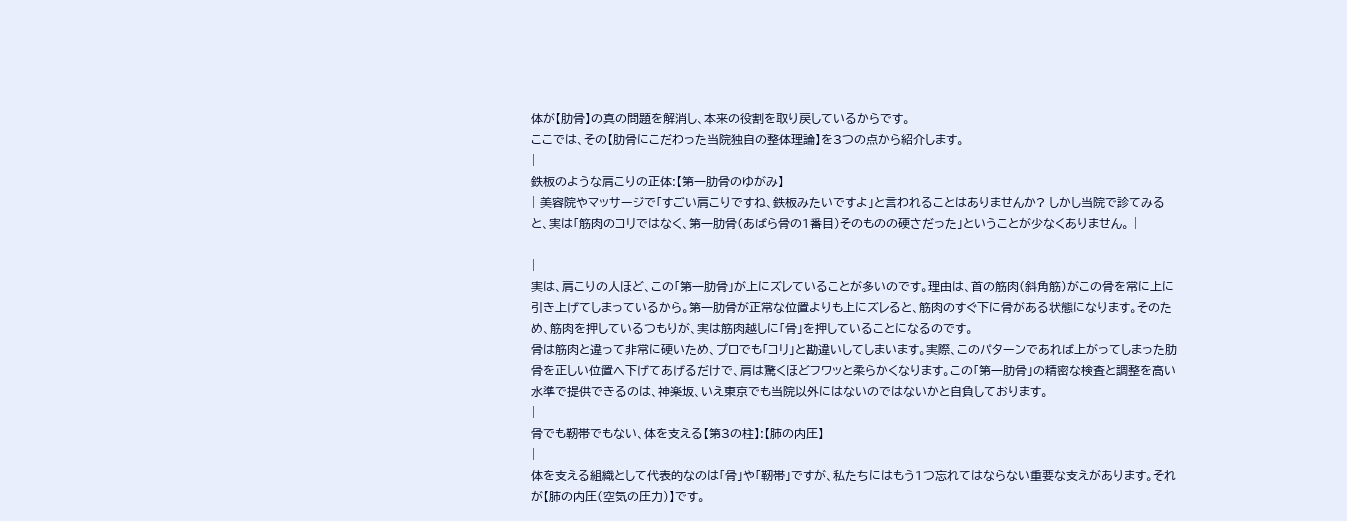体が【肋骨】の真の問題を解消し、本来の役割を取り戻しているからです。
ここでは、その【肋骨にこだわった当院独自の整体理論】を3つの点から紹介します。
|
鉄板のような肩こりの正体:【第一肋骨のゆがみ】
| 美容院やマッサージで「すごい肩こりですね、鉄板みたいですよ」と言われることはありませんか? しかし当院で診てみると、実は「筋肉のコリではなく、第一肋骨(あばら骨の1番目)そのものの硬さだった」ということが少なくありません。 |

|
実は、肩こりの人ほど、この「第一肋骨」が上にズレていることが多いのです。理由は、首の筋肉(斜角筋)がこの骨を常に上に引き上げてしまっているから。第一肋骨が正常な位置よりも上にズレると、筋肉のすぐ下に骨がある状態になります。そのため、筋肉を押しているつもりが、実は筋肉越しに「骨」を押していることになるのです。
骨は筋肉と違って非常に硬いため、プロでも「コリ」と勘違いしてしまいます。実際、このパターンであれば上がってしまった肋骨を正しい位置へ下げてあげるだけで、肩は驚くほどフワッと柔らかくなります。この「第一肋骨」の精密な検査と調整を高い水準で提供できるのは、神楽坂、いえ東京でも当院以外にはないのではないかと自負しております。
|
骨でも靭帯でもない、体を支える【第3の柱】:【肺の内圧】
|
体を支える組織として代表的なのは「骨」や「靭帯」ですが、私たちにはもう1つ忘れてはならない重要な支えがあります。それが【肺の内圧(空気の圧力)】です。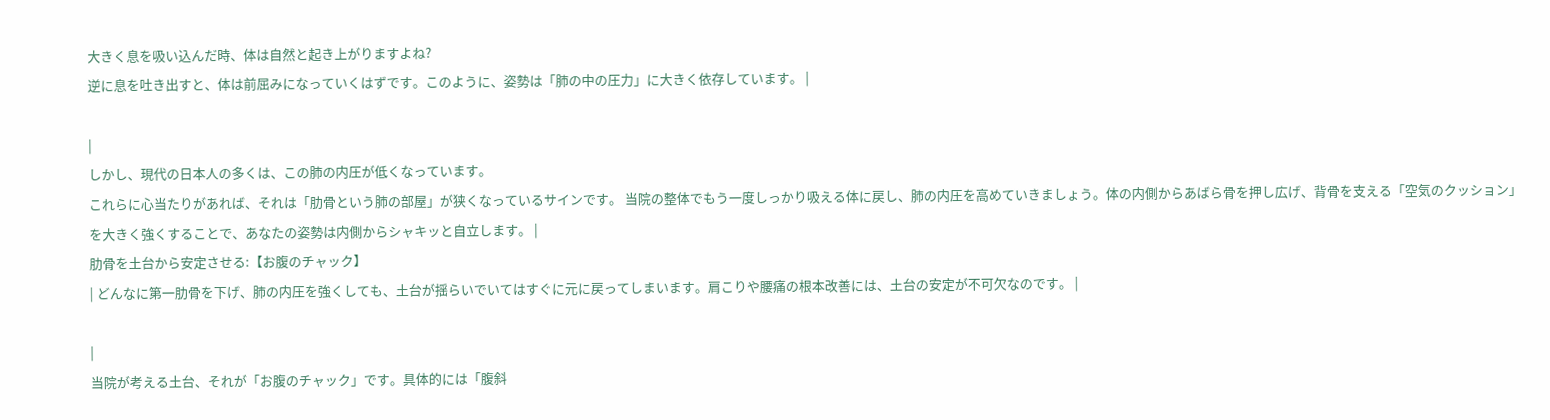大きく息を吸い込んだ時、体は自然と起き上がりますよね?
逆に息を吐き出すと、体は前屈みになっていくはずです。このように、姿勢は「肺の中の圧力」に大きく依存しています。 |

|
しかし、現代の日本人の多くは、この肺の内圧が低くなっています。
これらに心当たりがあれば、それは「肋骨という肺の部屋」が狭くなっているサインです。 当院の整体でもう一度しっかり吸える体に戻し、肺の内圧を高めていきましょう。体の内側からあばら骨を押し広げ、背骨を支える「空気のクッション」を大きく強くすることで、あなたの姿勢は内側からシャキッと自立します。 |
肋骨を土台から安定させる:【お腹のチャック】
| どんなに第一肋骨を下げ、肺の内圧を強くしても、土台が揺らいでいてはすぐに元に戻ってしまいます。肩こりや腰痛の根本改善には、土台の安定が不可欠なのです。 |

|
当院が考える土台、それが「お腹のチャック」です。具体的には「腹斜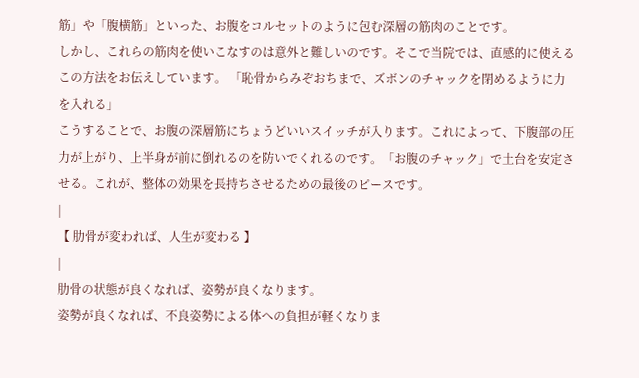筋」や「腹横筋」といった、お腹をコルセットのように包む深層の筋肉のことです。
しかし、これらの筋肉を使いこなすのは意外と難しいのです。そこで当院では、直感的に使えるこの方法をお伝えしています。 「恥骨からみぞおちまで、ズボンのチャックを閉めるように力を入れる」
こうすることで、お腹の深層筋にちょうどいいスイッチが入ります。これによって、下腹部の圧力が上がり、上半身が前に倒れるのを防いでくれるのです。「お腹のチャック」で土台を安定させる。これが、整体の効果を長持ちさせるための最後のピースです。
|
【 肋骨が変われば、人生が変わる 】
|
肋骨の状態が良くなれば、姿勢が良くなります。
姿勢が良くなれば、不良姿勢による体への負担が軽くなりま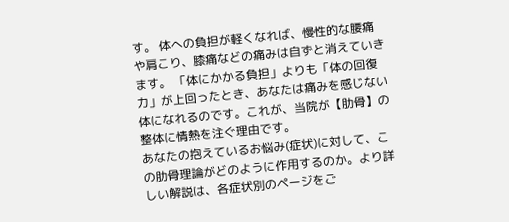す。 体への負担が軽くなれば、慢性的な腰痛や肩こり、膝痛などの痛みは自ずと消えていきます。 「体にかかる負担」よりも「体の回復力」が上回ったとき、あなたは痛みを感じない体になれるのです。これが、当院が【肋骨】の整体に情熱を注ぐ理由です。
あなたの抱えているお悩み(症状)に対して、この肋骨理論がどのように作用するのか。より詳しい解説は、各症状別のページをご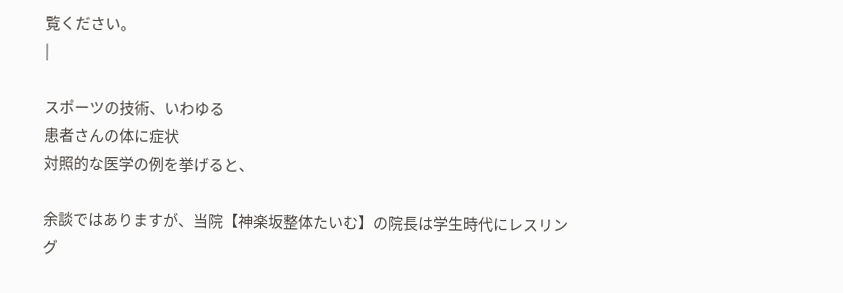覧ください。
|

スポーツの技術、いわゆる
患者さんの体に症状
対照的な医学の例を挙げると、

余談ではありますが、当院【神楽坂整体たいむ】の院長は学生時代にレスリング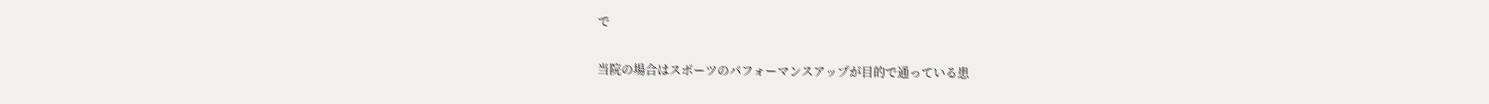で

当院の場合はスポーツのパフォーマンスアップが目的で通っている患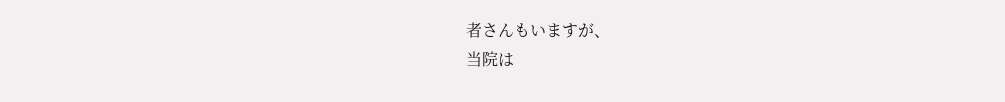者さんもいますが、
当院は